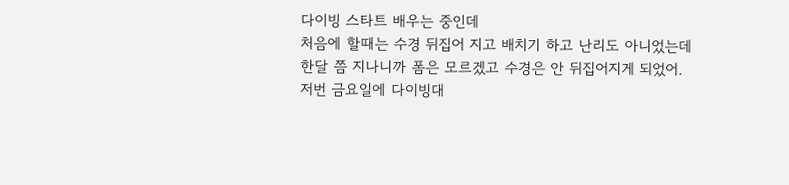다이빙 스타트 배우는 중인데
처음에 할때는 수경 뒤집어 지고 배치기 하고 난리도 아니었는데
한달 쯤 지나니까 폼은 모르겠고 수경은 안 뒤집어지게 되었어.
저번 금요일에 다이빙대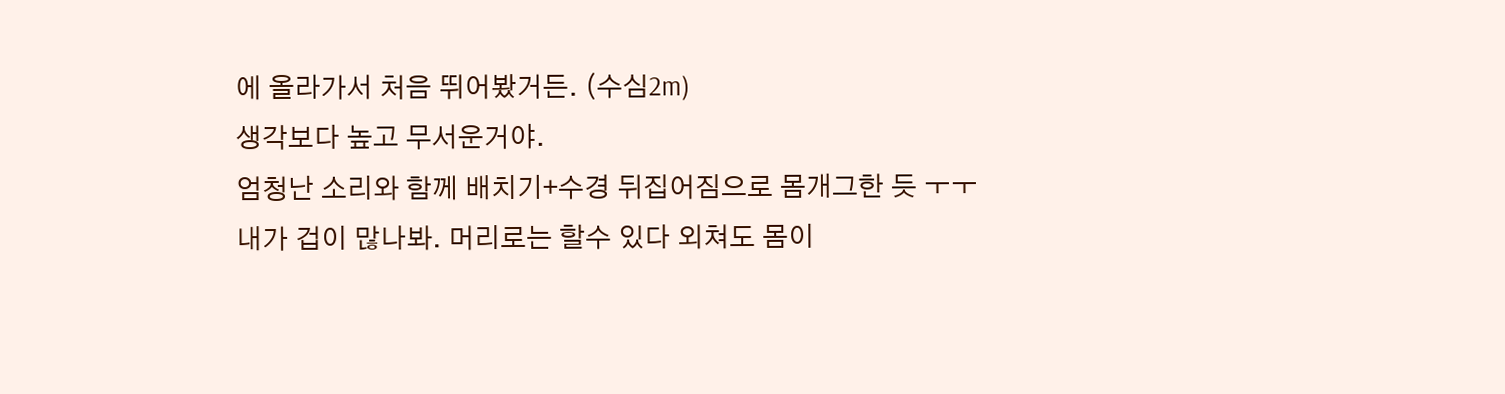에 올라가서 처음 뛰어봤거든. (수심2m)
생각보다 높고 무서운거야.
엄청난 소리와 함께 배치기+수경 뒤집어짐으로 몸개그한 듯 ㅜㅜ
내가 겁이 많나봐. 머리로는 할수 있다 외쳐도 몸이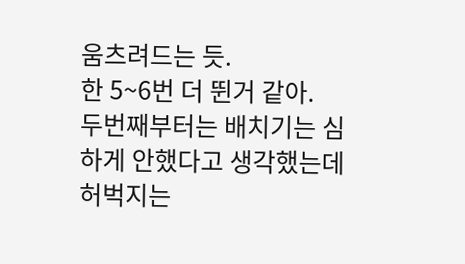움츠려드는 듯.
한 5~6번 더 뛴거 같아.
두번째부터는 배치기는 심하게 안했다고 생각했는데
허벅지는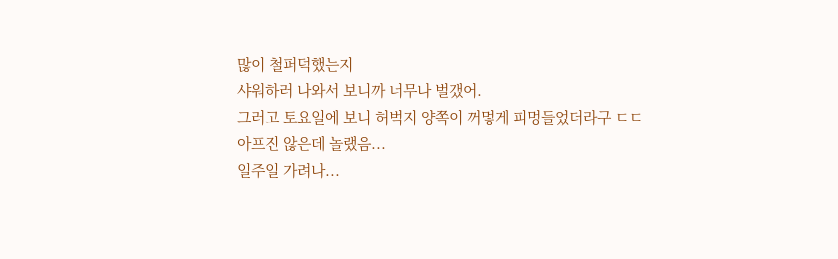많이 철퍼덕했는지
샤워하러 나와서 보니까 너무나 벌갰어.
그러고 토요일에 보니 허벅지 양쪽이 꺼멓게 피멍들었더라구 ㄷㄷ
아프진 않은데 놀랬음...
일주일 가려나...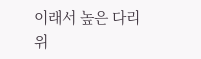이래서 높은 다리 위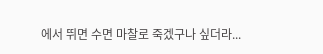에서 뛰면 수면 마찰로 죽겠구나 싶더라...